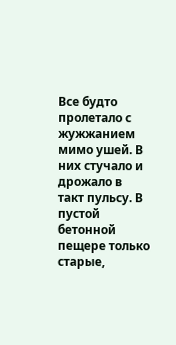Все будто пролетало с жужжанием мимо ушей. В них стучало и дрожало в такт пульсу. В пустой бетонной пещере только старые,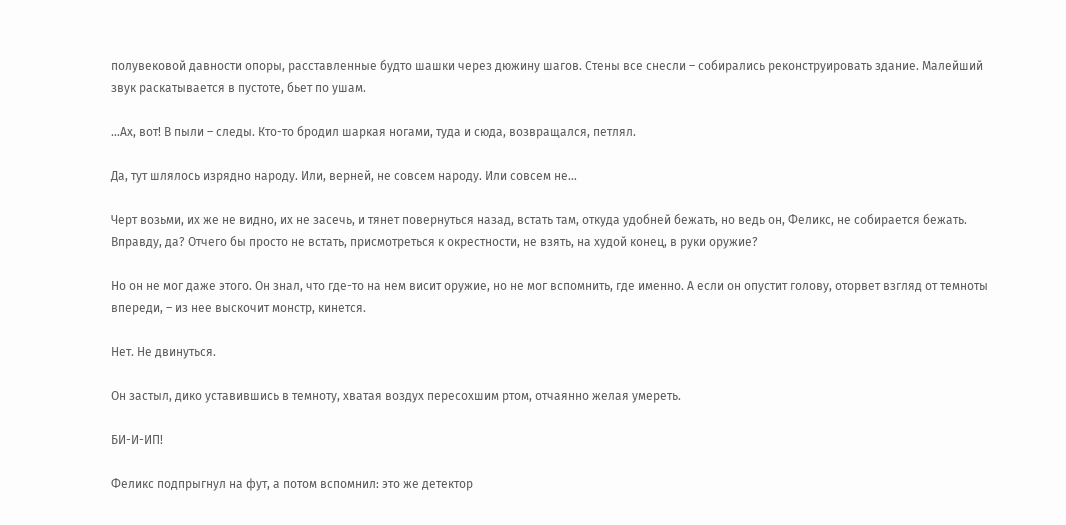полувековой давности опоры, расставленные будто шашки через дюжину шагов. Стены все снесли – собирались реконструировать здание. Малейший звук раскатывается в пустоте, бьет по ушам.

…Ах, вот! В пыли – следы. Кто-то бродил шаркая ногами, туда и сюда, возвращался, петлял.

Да, тут шлялось изрядно народу. Или, верней, не совсем народу. Или совсем не…

Черт возьми, их же не видно, их не засечь, и тянет повернуться назад, встать там, откуда удобней бежать, но ведь он, Феликс, не собирается бежать. Вправду, да? Отчего бы просто не встать, присмотреться к окрестности, не взять, на худой конец, в руки оружие?

Но он не мог даже этого. Он знал, что где-то на нем висит оружие, но не мог вспомнить, где именно. А если он опустит голову, оторвет взгляд от темноты впереди, – из нее выскочит монстр, кинется.

Нет. Не двинуться.

Он застыл, дико уставившись в темноту, хватая воздух пересохшим ртом, отчаянно желая умереть.

БИ-И-ИП!

Феликс подпрыгнул на фут, а потом вспомнил: это же детектор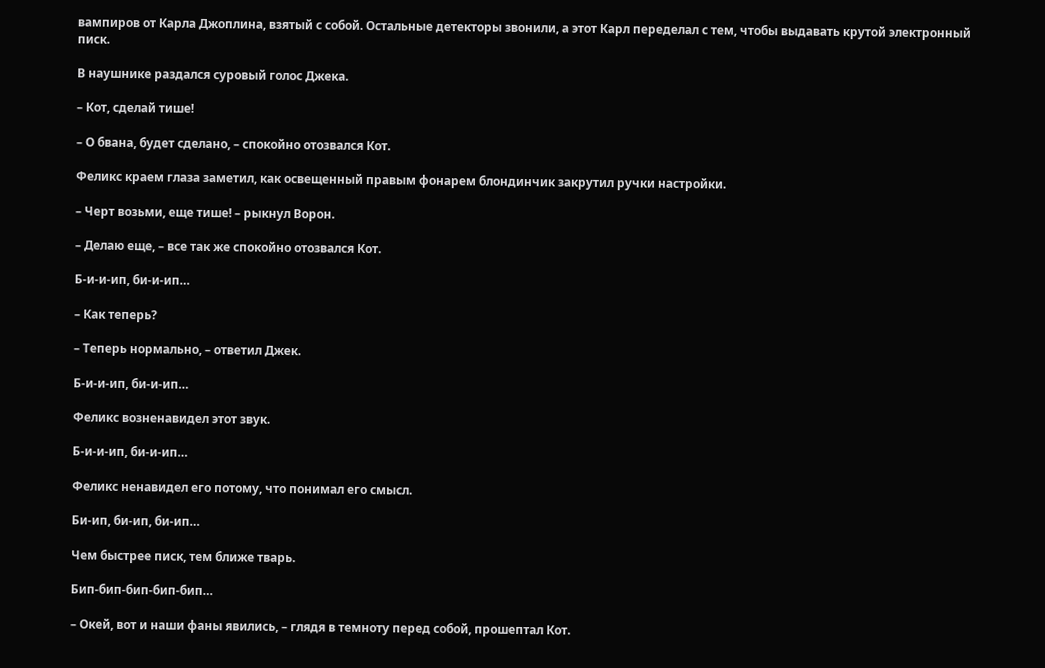вампиров от Карла Джоплина, взятый с собой. Остальные детекторы звонили, а этот Карл переделал с тем, чтобы выдавать крутой электронный писк.

В наушнике раздался суровый голос Джека.

– Кот, сделай тише!

– О бвана, будет сделано, – спокойно отозвался Кот.

Феликс краем глаза заметил, как освещенный правым фонарем блондинчик закрутил ручки настройки.

– Черт возьми, еще тише! – рыкнул Ворон.

– Делаю еще, – все так же спокойно отозвался Кот.

Б-и-и-ип, би-и-ип…

– Как теперь?

– Теперь нормально, – ответил Джек.

Б-и-и-ип, би-и-ип…

Феликс возненавидел этот звук.

Б-и-и-ип, би-и-ип…

Феликс ненавидел его потому, что понимал его смысл.

Би-ип, би-ип, би-ип…

Чем быстрее писк, тем ближе тварь.

Бип-бип-бип-бип-бип…

– Окей, вот и наши фаны явились, – глядя в темноту перед собой, прошептал Кот.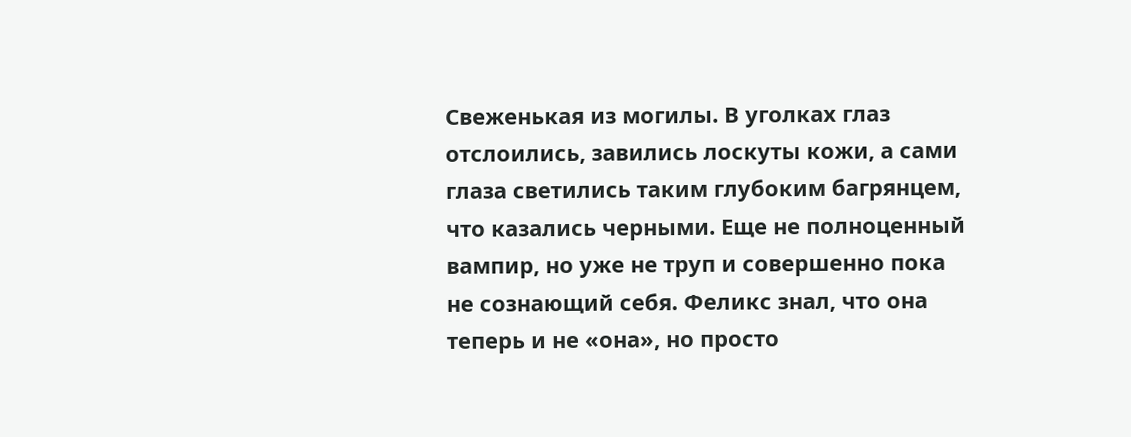Свеженькая из могилы. В уголках глаз отслоились, завились лоскуты кожи, а сами глаза светились таким глубоким багрянцем, что казались черными. Еще не полноценный вампир, но уже не труп и совершенно пока не сознающий себя. Феликс знал, что она теперь и не «она», но просто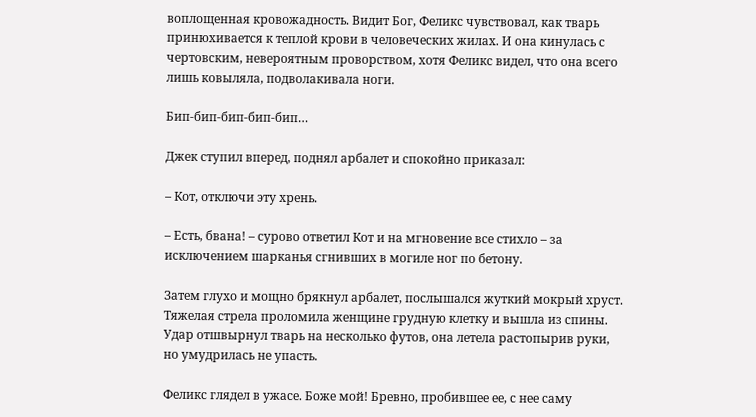воплощенная кровожадность. Видит Бог, Феликс чувствовал, как тварь принюхивается к теплой крови в человеческих жилах. И она кинулась с чертовским, невероятным проворством, хотя Феликс видел, что она всего лишь ковыляла, подволакивала ноги.

Бип-бип-бип-бип-бип…

Джек ступил вперед, поднял арбалет и спокойно приказал:

– Кот, отключи эту хрень.

– Есть, бвана! – сурово ответил Кот и на мгновение все стихло – за исключением шарканья сгнивших в могиле ног по бетону.

Затем глухо и мощно брякнул арбалет, послышался жуткий мокрый хруст. Тяжелая стрела проломила женщине грудную клетку и вышла из спины. Удар отшвырнул тварь на несколько футов, она летела растопырив руки, но умудрилась не упасть.

Феликс глядел в ужасе. Боже мой! Бревно, пробившее ее, с нее саму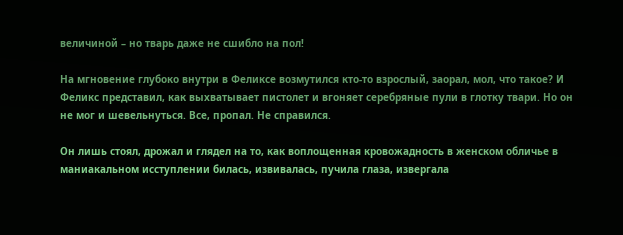величиной – но тварь даже не сшибло на пол!

На мгновение глубоко внутри в Феликсе возмутился кто-то взрослый, заорал, мол, что такое? И Феликс представил, как выхватывает пистолет и вгоняет серебряные пули в глотку твари. Но он не мог и шевельнуться. Все, пропал. Не справился.

Он лишь стоял, дрожал и глядел на то, как воплощенная кровожадность в женском обличье в маниакальном исступлении билась, извивалась, пучила глаза, извергала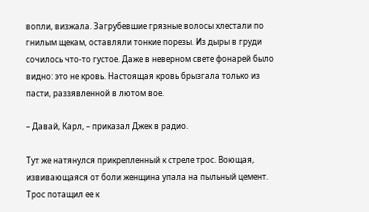вопли, визжала. Загрубевшие грязные волосы хлестали по гнилым щекам, оставляли тонкие порезы. Из дыры в груди сочилось что-то густое. Даже в неверном свете фонарей было видно: это не кровь. Настоящая кровь брызгала только из пасти, раззявленной в лютом вое.

– Давай, Карл, – приказал Джек в радио.

Тут же натянулся прикрепленный к стреле трос. Воющая, извивающаяся от боли женщина упала на пыльный цемент. Трос потащил ее к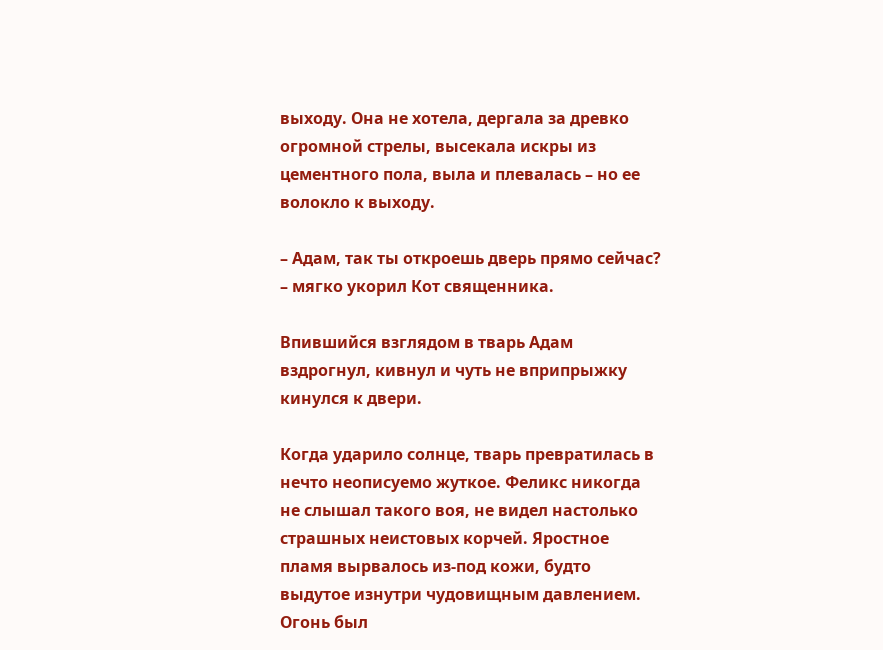выходу. Она не хотела, дергала за древко огромной стрелы, высекала искры из цементного пола, выла и плевалась – но ее волокло к выходу.

– Адам, так ты откроешь дверь прямо сейчас? – мягко укорил Кот священника.

Впившийся взглядом в тварь Адам вздрогнул, кивнул и чуть не вприпрыжку кинулся к двери.

Когда ударило солнце, тварь превратилась в нечто неописуемо жуткое. Феликс никогда не слышал такого воя, не видел настолько страшных неистовых корчей. Яростное пламя вырвалось из-под кожи, будто выдутое изнутри чудовищным давлением. Огонь был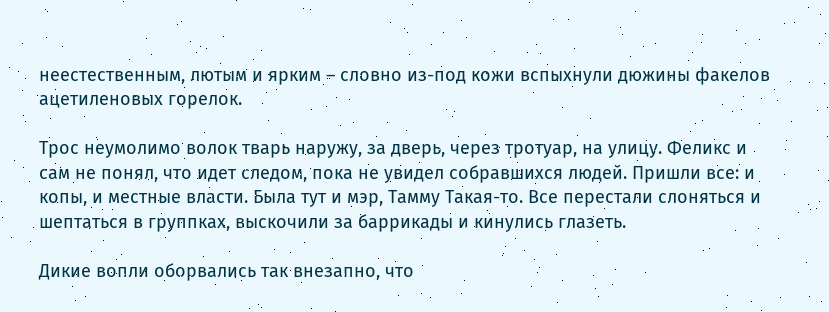неестественным, лютым и ярким – словно из-под кожи вспыхнули дюжины факелов ацетиленовых горелок.

Трос неумолимо волок тварь наружу, за дверь, через тротуар, на улицу. Феликс и сам не понял, что идет следом, пока не увидел собравшихся людей. Пришли все: и копы, и местные власти. Была тут и мэр, Тамму Такая-то. Все перестали слоняться и шептаться в группках, выскочили за баррикады и кинулись глазеть.

Дикие вопли оборвались так внезапно, что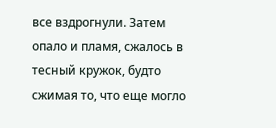все вздрогнули. Затем опало и пламя, сжалось в тесный кружок, будто сжимая то, что еще могло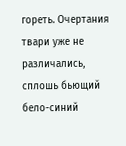гореть. Очертания твари уже не различались, сплошь бьющий бело-синий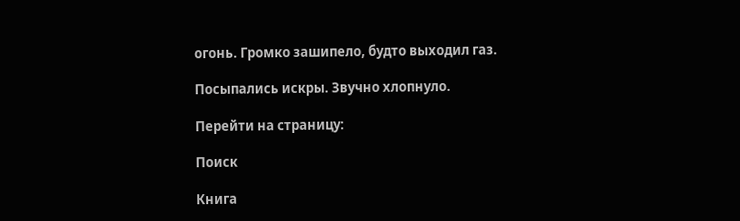огонь. Громко зашипело, будто выходил газ.

Посыпались искры. Звучно хлопнуло.

Перейти на страницу:

Поиск

Книга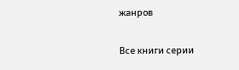жанров

Все книги серии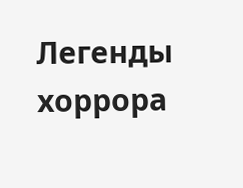Легенды хоррора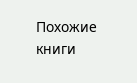Похожие книги